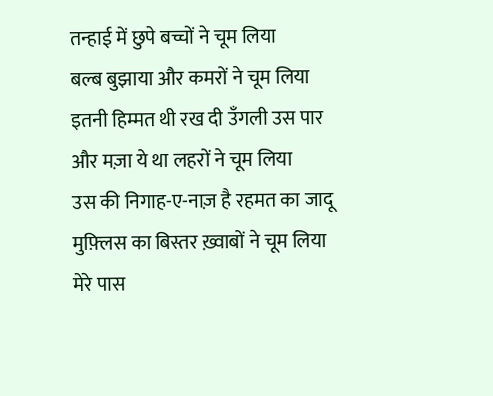तन्हाई में छुपे बच्चों ने चूम लिया
बल्ब बुझाया और कमरों ने चूम लिया
इतनी हिम्मत थी रख दी उँगली उस पार
और मज़ा ये था लहरों ने चूम लिया
उस की निगाह-ए-नाज़ है रहमत का जादू
मुफ़्लिस का बिस्तर ख़्वाबों ने चूम लिया
मेरे पास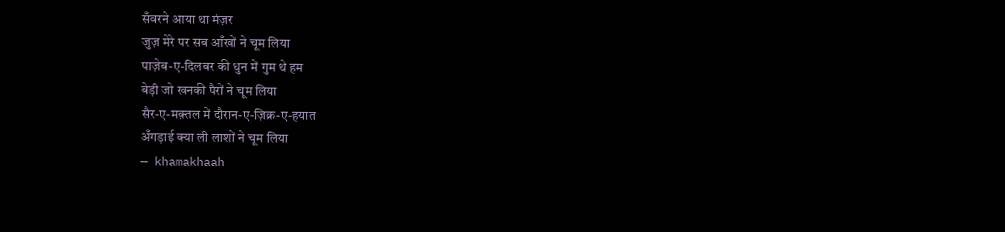सँवरने आया था मंज़र
जुज़ मेरे पर सब आँखों ने चूम लिया
पाज़ेब-ए-दिलबर की धुन में गुम थे हम
बेड़ी जो खनकी पैरों ने चूम लिया
सैर-ए-मक़्तल में दौरान-ए-ज़िक्र-ए-हयात
अँगड़ाई क्या ली लाशों ने चूम लिया
— khamakhaah